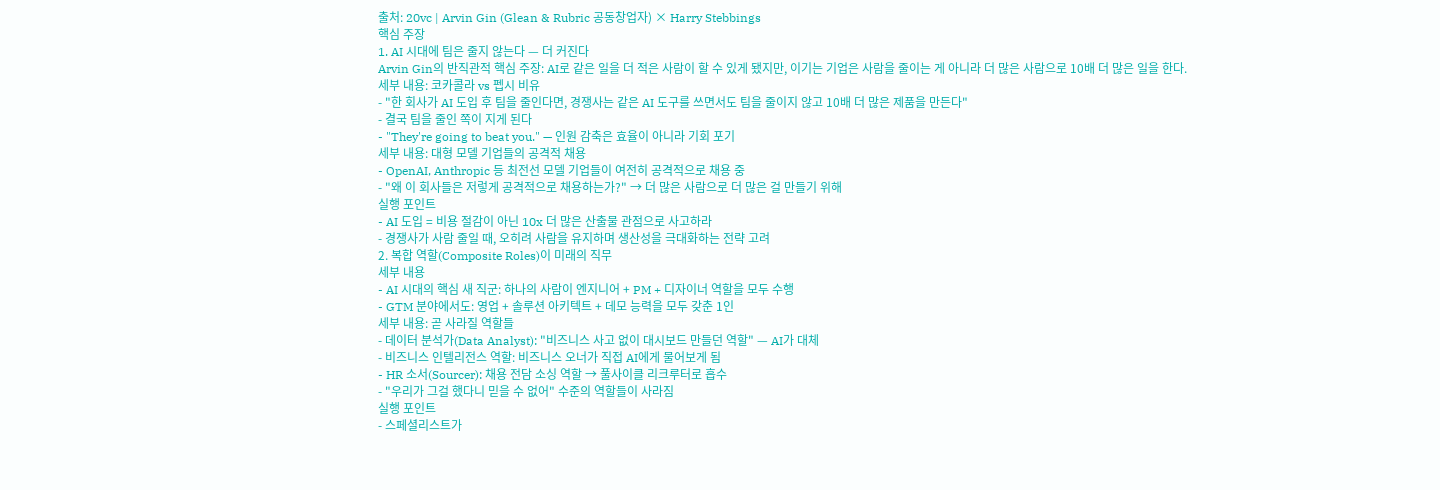출처: 20vc | Arvin Gin (Glean & Rubric 공동창업자) × Harry Stebbings
핵심 주장
1. AI 시대에 팀은 줄지 않는다 — 더 커진다
Arvin Gin의 반직관적 핵심 주장: AI로 같은 일을 더 적은 사람이 할 수 있게 됐지만, 이기는 기업은 사람을 줄이는 게 아니라 더 많은 사람으로 10배 더 많은 일을 한다.
세부 내용: 코카콜라 vs 펩시 비유
- "한 회사가 AI 도입 후 팀을 줄인다면, 경쟁사는 같은 AI 도구를 쓰면서도 팀을 줄이지 않고 10배 더 많은 제품을 만든다"
- 결국 팀을 줄인 쪽이 지게 된다
- "They're going to beat you." — 인원 감축은 효율이 아니라 기회 포기
세부 내용: 대형 모델 기업들의 공격적 채용
- OpenAI, Anthropic 등 최전선 모델 기업들이 여전히 공격적으로 채용 중
- "왜 이 회사들은 저렇게 공격적으로 채용하는가?" → 더 많은 사람으로 더 많은 걸 만들기 위해
실행 포인트
- AI 도입 = 비용 절감이 아닌 10x 더 많은 산출물 관점으로 사고하라
- 경쟁사가 사람 줄일 때, 오히려 사람을 유지하며 생산성을 극대화하는 전략 고려
2. 복합 역할(Composite Roles)이 미래의 직무
세부 내용
- AI 시대의 핵심 새 직군: 하나의 사람이 엔지니어 + PM + 디자이너 역할을 모두 수행
- GTM 분야에서도: 영업 + 솔루션 아키텍트 + 데모 능력을 모두 갖춘 1인
세부 내용: 곧 사라질 역할들
- 데이터 분석가(Data Analyst): "비즈니스 사고 없이 대시보드 만들던 역할" — AI가 대체
- 비즈니스 인텔리전스 역할: 비즈니스 오너가 직접 AI에게 물어보게 됨
- HR 소서(Sourcer): 채용 전담 소싱 역할 → 풀사이클 리크루터로 흡수
- "우리가 그걸 했다니 믿을 수 없어" 수준의 역할들이 사라짐
실행 포인트
- 스페셜리스트가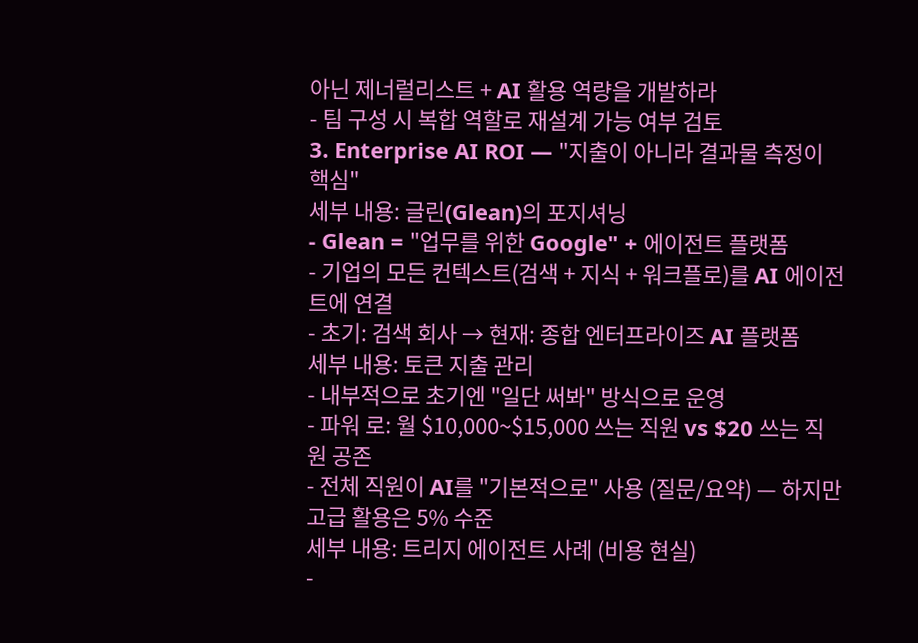아닌 제너럴리스트 + AI 활용 역량을 개발하라
- 팀 구성 시 복합 역할로 재설계 가능 여부 검토
3. Enterprise AI ROI — "지출이 아니라 결과물 측정이 핵심"
세부 내용: 글린(Glean)의 포지셔닝
- Glean = "업무를 위한 Google" + 에이전트 플랫폼
- 기업의 모든 컨텍스트(검색 + 지식 + 워크플로)를 AI 에이전트에 연결
- 초기: 검색 회사 → 현재: 종합 엔터프라이즈 AI 플랫폼
세부 내용: 토큰 지출 관리
- 내부적으로 초기엔 "일단 써봐" 방식으로 운영
- 파워 로: 월 $10,000~$15,000 쓰는 직원 vs $20 쓰는 직원 공존
- 전체 직원이 AI를 "기본적으로" 사용 (질문/요약) — 하지만 고급 활용은 5% 수준
세부 내용: 트리지 에이전트 사례 (비용 현실)
-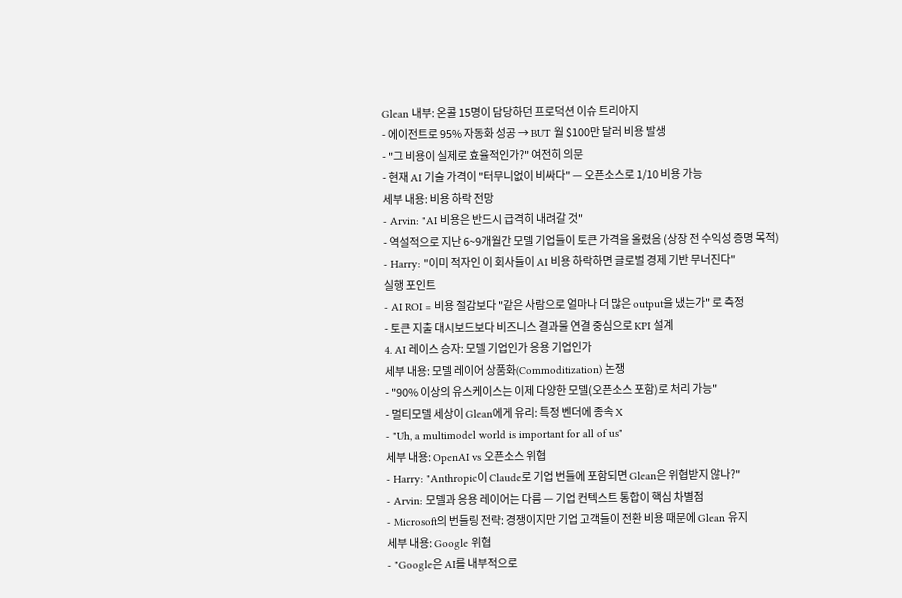Glean 내부: 온콜 15명이 담당하던 프로덕션 이슈 트리아지
- 에이전트로 95% 자동화 성공 → BUT 월 $100만 달러 비용 발생
- "그 비용이 실제로 효율적인가?" 여전히 의문
- 현재 AI 기술 가격이 "터무니없이 비싸다" — 오픈소스로 1/10 비용 가능
세부 내용: 비용 하락 전망
- Arvin: "AI 비용은 반드시 급격히 내려갈 것"
- 역설적으로 지난 6~9개월간 모델 기업들이 토큰 가격을 올렸음 (상장 전 수익성 증명 목적)
- Harry: "이미 적자인 이 회사들이 AI 비용 하락하면 글로벌 경제 기반 무너진다"
실행 포인트
- AI ROI = 비용 절감보다 "같은 사람으로 얼마나 더 많은 output을 냈는가" 로 측정
- 토큰 지출 대시보드보다 비즈니스 결과물 연결 중심으로 KPI 설계
4. AI 레이스 승자: 모델 기업인가 응용 기업인가
세부 내용: 모델 레이어 상품화(Commoditization) 논쟁
- "90% 이상의 유스케이스는 이제 다양한 모델(오픈소스 포함)로 처리 가능"
- 멀티모델 세상이 Glean에게 유리: 특정 벤더에 종속 X
- "Uh, a multimodel world is important for all of us"
세부 내용: OpenAI vs 오픈소스 위협
- Harry: "Anthropic이 Claude로 기업 번들에 포함되면 Glean은 위협받지 않나?"
- Arvin: 모델과 응용 레이어는 다름 — 기업 컨텍스트 통합이 핵심 차별점
- Microsoft의 번들링 전략: 경쟁이지만 기업 고객들이 전환 비용 때문에 Glean 유지
세부 내용: Google 위협
- "Google은 AI를 내부적으로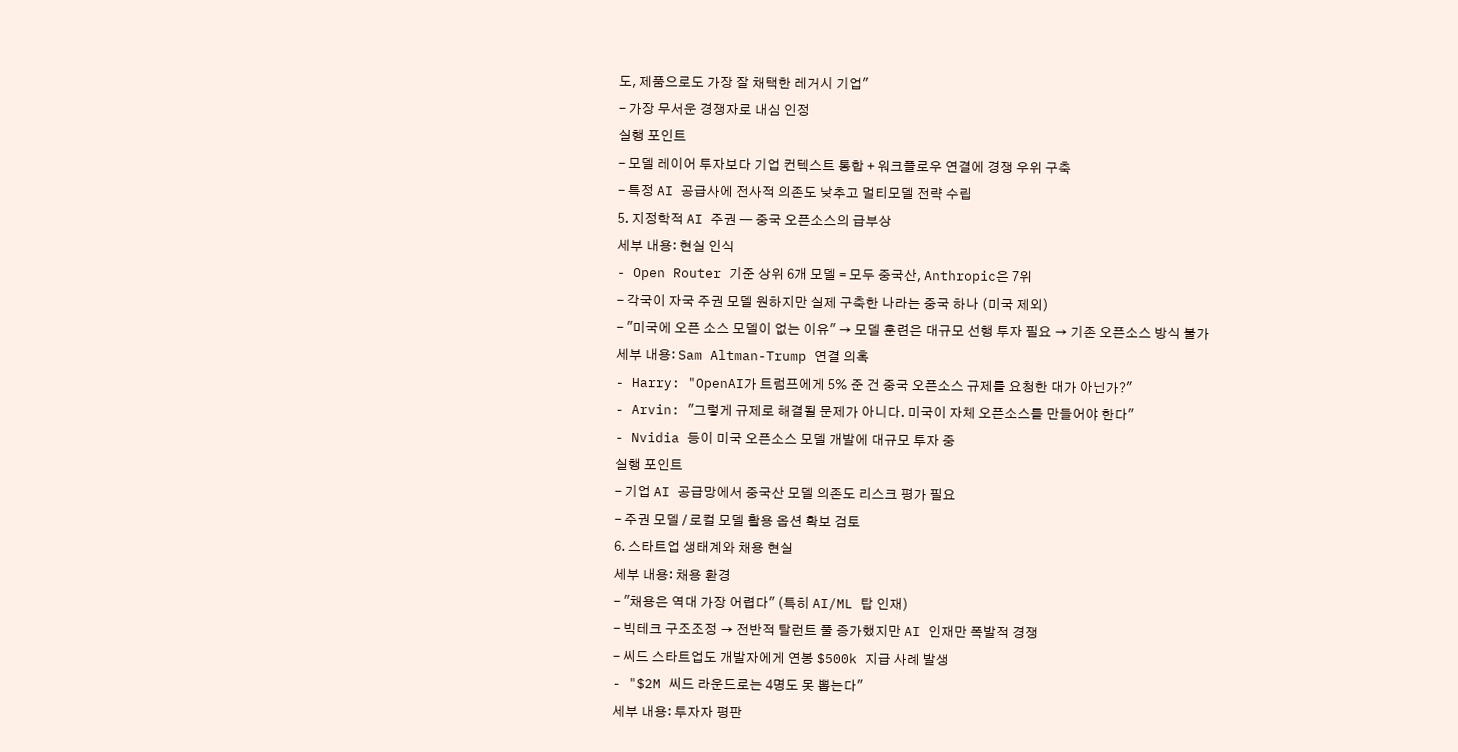도, 제품으로도 가장 잘 채택한 레거시 기업"
- 가장 무서운 경쟁자로 내심 인정
실행 포인트
- 모델 레이어 투자보다 기업 컨텍스트 통합 + 워크플로우 연결에 경쟁 우위 구축
- 특정 AI 공급사에 전사적 의존도 낮추고 멀티모델 전략 수립
5. 지정학적 AI 주권 — 중국 오픈소스의 급부상
세부 내용: 현실 인식
- Open Router 기준 상위 6개 모델 = 모두 중국산, Anthropic은 7위
- 각국이 자국 주권 모델 원하지만 실제 구축한 나라는 중국 하나 (미국 제외)
- "미국에 오픈 소스 모델이 없는 이유" → 모델 훈련은 대규모 선행 투자 필요 → 기존 오픈소스 방식 불가
세부 내용: Sam Altman-Trump 연결 의혹
- Harry: "OpenAI가 트럼프에게 5% 준 건 중국 오픈소스 규제를 요청한 대가 아닌가?"
- Arvin: "그렇게 규제로 해결될 문제가 아니다. 미국이 자체 오픈소스를 만들어야 한다"
- Nvidia 등이 미국 오픈소스 모델 개발에 대규모 투자 중
실행 포인트
- 기업 AI 공급망에서 중국산 모델 의존도 리스크 평가 필요
- 주권 모델 / 로컬 모델 활용 옵션 확보 검토
6. 스타트업 생태계와 채용 현실
세부 내용: 채용 환경
- "채용은 역대 가장 어렵다" (특히 AI/ML 탑 인재)
- 빅테크 구조조정 → 전반적 탈런트 풀 증가했지만 AI 인재만 폭발적 경쟁
- 씨드 스타트업도 개발자에게 연봉 $500k 지급 사례 발생
- "$2M 씨드 라운드로는 4명도 못 뽑는다"
세부 내용: 투자자 평판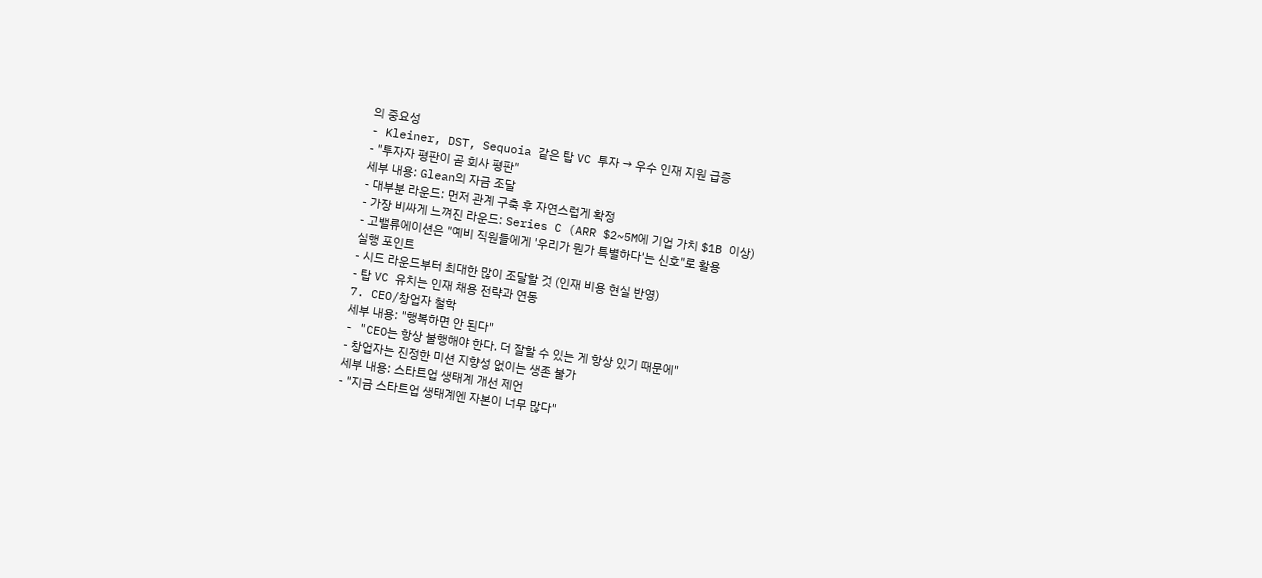의 중요성
- Kleiner, DST, Sequoia 같은 탑 VC 투자 → 우수 인재 지원 급증
- "투자자 평판이 곧 회사 평판"
세부 내용: Glean의 자금 조달
- 대부분 라운드: 먼저 관계 구축 후 자연스럽게 확정
- 가장 비싸게 느껴진 라운드: Series C (ARR $2~5M에 기업 가치 $1B 이상)
- 고밸류에이션은 "예비 직원들에게 '우리가 뭔가 특별하다'는 신호"로 활용
실행 포인트
- 시드 라운드부터 최대한 많이 조달할 것 (인재 비용 현실 반영)
- 탑 VC 유치는 인재 채용 전략과 연동
7. CEO/창업자 철학
세부 내용: "행복하면 안 된다"
- "CEO는 항상 불행해야 한다. 더 잘할 수 있는 게 항상 있기 때문에"
- 창업자는 진정한 미션 지향성 없이는 생존 불가
세부 내용: 스타트업 생태계 개선 제언
- "지금 스타트업 생태계엔 자본이 너무 많다"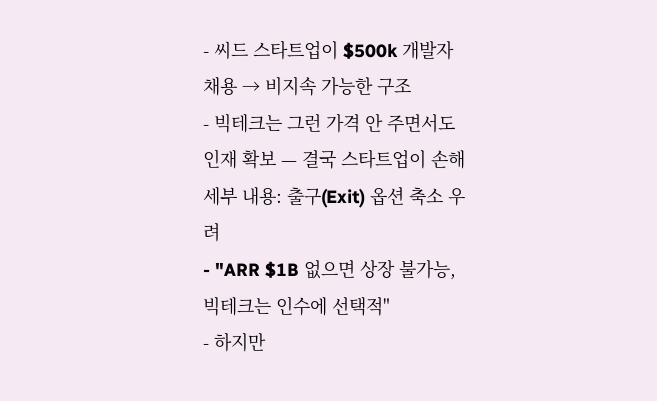- 씨드 스타트업이 $500k 개발자 채용 → 비지속 가능한 구조
- 빅테크는 그런 가격 안 주면서도 인재 확보 — 결국 스타트업이 손해
세부 내용: 출구(Exit) 옵션 축소 우려
- "ARR $1B 없으면 상장 불가능, 빅테크는 인수에 선택적"
- 하지만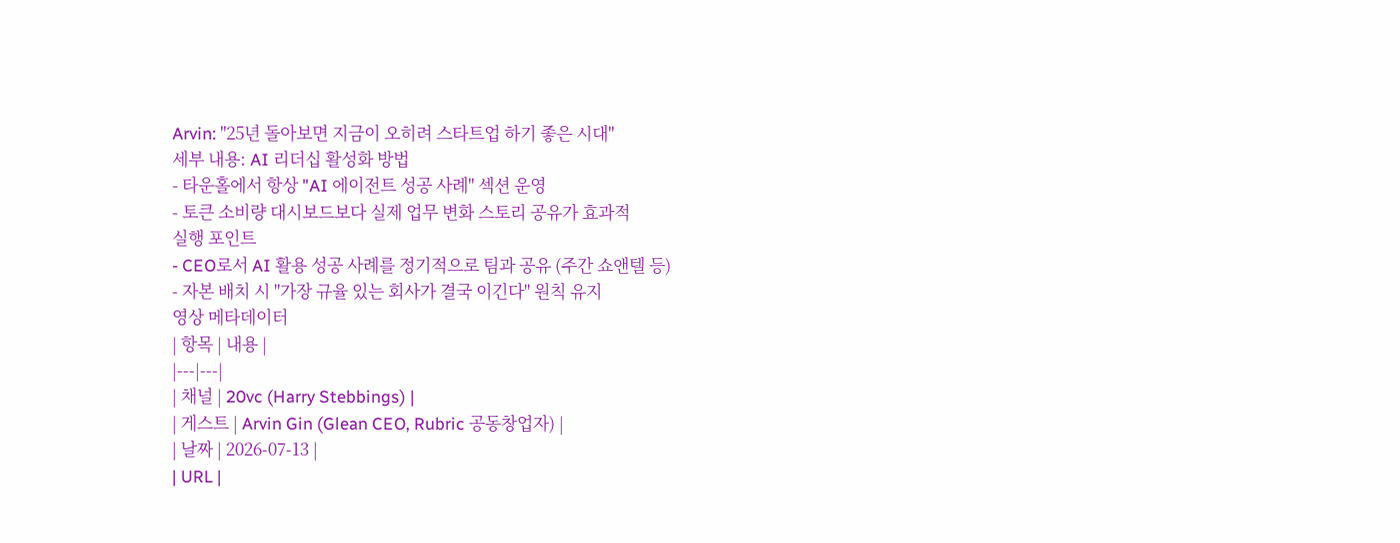Arvin: "25년 돌아보면 지금이 오히려 스타트업 하기 좋은 시대"
세부 내용: AI 리더십 활성화 방법
- 타운홀에서 항상 "AI 에이전트 성공 사례" 섹션 운영
- 토큰 소비량 대시보드보다 실제 업무 변화 스토리 공유가 효과적
실행 포인트
- CEO로서 AI 활용 성공 사례를 정기적으로 팀과 공유 (주간 쇼앤텔 등)
- 자본 배치 시 "가장 규율 있는 회사가 결국 이긴다" 원칙 유지
영상 메타데이터
| 항목 | 내용 |
|---|---|
| 채널 | 20vc (Harry Stebbings) |
| 게스트 | Arvin Gin (Glean CEO, Rubric 공동창업자) |
| 날짜 | 2026-07-13 |
| URL |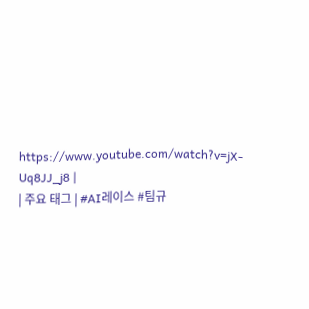https://www.youtube.com/watch?v=jX-Uq8JJ_j8 |
| 주요 태그 | #AI레이스 #팀규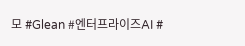모 #Glean #엔터프라이즈AI #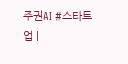주권AI #스타트업 |